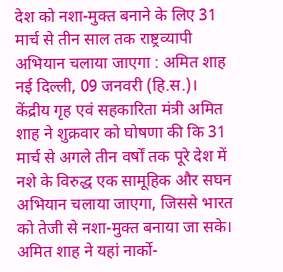देश को नशा-मुक्त बनाने के लिए 31 मार्च से तीन साल तक राष्ट्रव्यापी अभियान चलाया जाएगा : अमित शाह
नई दिल्ली, 09 जनवरी (हि.स.)। केंद्रीय गृह एवं सहकारिता मंत्री अमित शाह ने शुक्रवार को घोषणा की कि 31 मार्च से अगले तीन वर्षों तक पूरे देश में नशे के विरुद्ध एक सामूहिक और सघन अभियान चलाया जाएगा, जिससे भारत को तेजी से नशा-मुक्त बनाया जा सके।
अमित शाह ने यहां नार्को-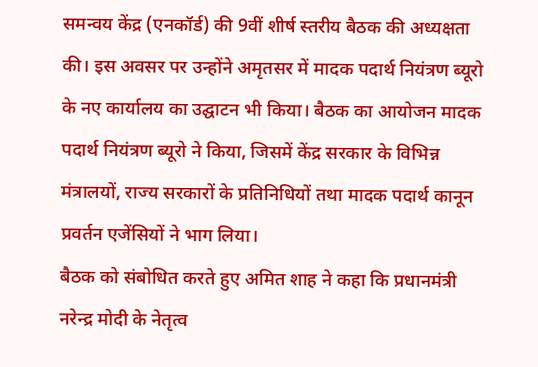समन्वय केंद्र (एनकॉर्ड) की 9वीं शीर्ष स्तरीय बैठक की अध्यक्षता की। इस अवसर पर उन्होंने अमृतसर में मादक पदार्थ नियंत्रण ब्यूरो के नए कार्यालय का उद्घाटन भी किया। बैठक का आयोजन मादक पदार्थ नियंत्रण ब्यूरो ने किया, जिसमें केंद्र सरकार के विभिन्न मंत्रालयों, राज्य सरकारों के प्रतिनिधियों तथा मादक पदार्थ कानून प्रवर्तन एजेंसियों ने भाग लिया।
बैठक को संबोधित करते हुए अमित शाह ने कहा कि प्रधानमंत्री नरेन्द्र मोदी के नेतृत्व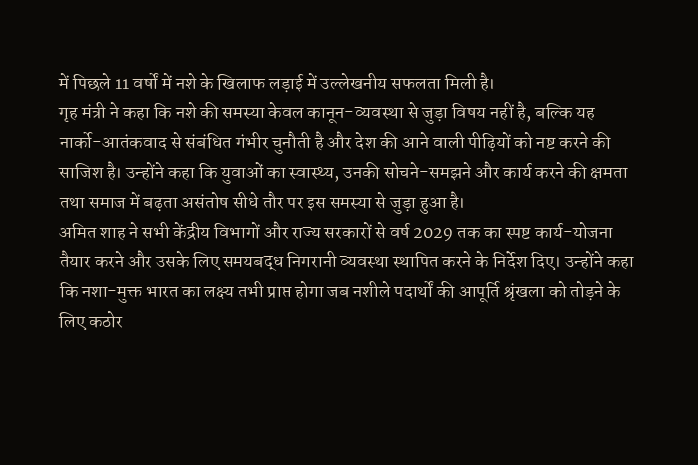में पिछले 11 वर्षों में नशे के खिलाफ लड़ाई में उल्लेखनीय सफलता मिली है।
गृह मंत्री ने कहा कि नशे की समस्या केवल कानून-व्यवस्था से जुड़ा विषय नहीं है, बल्कि यह नार्को-आतंकवाद से संबंधित गंभीर चुनौती है और देश की आने वाली पीढ़ियों को नष्ट करने की साजिश है। उन्होंने कहा कि युवाओं का स्वास्थ्य, उनकी सोचने-समझने और कार्य करने की क्षमता तथा समाज में बढ़ता असंतोष सीधे तौर पर इस समस्या से जुड़ा हुआ है।
अमित शाह ने सभी केंद्रीय विभागों और राज्य सरकारों से वर्ष 2029 तक का स्पष्ट कार्य-योजना तैयार करने और उसके लिए समयबद्ध निगरानी व्यवस्था स्थापित करने के निर्देश दिए। उन्होंने कहा कि नशा-मुक्त भारत का लक्ष्य तभी प्राप्त होगा जब नशीले पदार्थों की आपूर्ति श्रृंखला को तोड़ने के लिए कठोर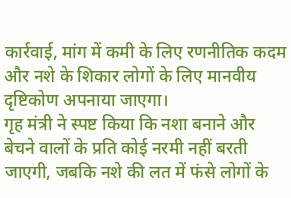कार्रवाई, मांग में कमी के लिए रणनीतिक कदम और नशे के शिकार लोगों के लिए मानवीय दृष्टिकोण अपनाया जाएगा।
गृह मंत्री ने स्पष्ट किया कि नशा बनाने और बेचने वालों के प्रति कोई नरमी नहीं बरती जाएगी, जबकि नशे की लत में फंसे लोगों के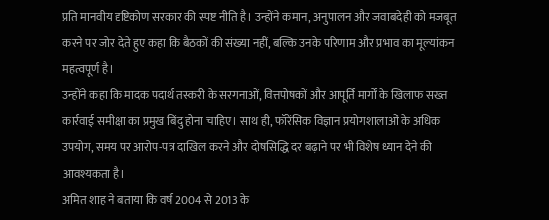प्रति मानवीय दृष्टिकोण सरकार की स्पष्ट नीति है। उन्होंने कमान, अनुपालन और जवाबदेही को मजबूत करने पर जोर देते हुए कहा कि बैठकों की संख्या नहीं, बल्कि उनके परिणाम और प्रभाव का मूल्यांकन महत्वपूर्ण है।
उन्होंने कहा कि मादक पदार्थ तस्करी के सरगनाओं, वित्तपोषकों और आपूर्ति मार्गों के खिलाफ सख्त कार्रवाई समीक्षा का प्रमुख बिंदु होना चाहिए। साथ ही, फॉरेंसिक विज्ञान प्रयोगशालाओं के अधिक उपयोग, समय पर आरोप-पत्र दाखिल करने और दोषसिद्धि दर बढ़ाने पर भी विशेष ध्यान देने की आवश्यकता है।
अमित शाह ने बताया कि वर्ष 2004 से 2013 के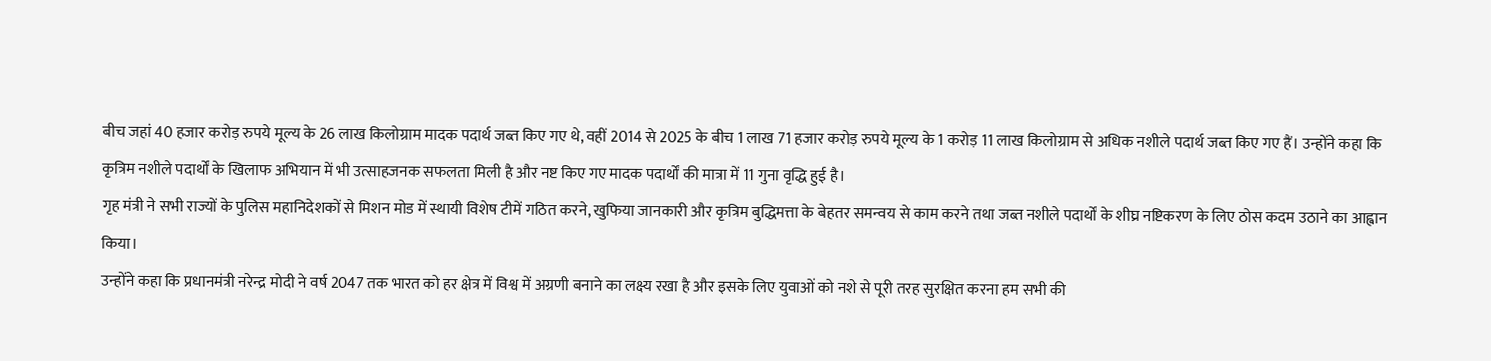बीच जहां 40 हजार करोड़ रुपये मूल्य के 26 लाख किलोग्राम मादक पदार्थ जब्त किए गए थे, वहीं 2014 से 2025 के बीच 1 लाख 71 हजार करोड़ रुपये मूल्य के 1 करोड़ 11 लाख किलोग्राम से अधिक नशीले पदार्थ जब्त किए गए हैं। उन्होंने कहा कि कृत्रिम नशीले पदार्थों के खिलाफ अभियान में भी उत्साहजनक सफलता मिली है और नष्ट किए गए मादक पदार्थों की मात्रा में 11 गुना वृद्धि हुई है।
गृह मंत्री ने सभी राज्यों के पुलिस महानिदेशकों से मिशन मोड में स्थायी विशेष टीमें गठित करने, खुफिया जानकारी और कृत्रिम बुद्धिमत्ता के बेहतर समन्वय से काम करने तथा जब्त नशीले पदार्थों के शीघ्र नष्टिकरण के लिए ठोस कदम उठाने का आह्वान किया।
उन्होंने कहा कि प्रधानमंत्री नरेन्द्र मोदी ने वर्ष 2047 तक भारत को हर क्षेत्र में विश्व में अग्रणी बनाने का लक्ष्य रखा है और इसके लिए युवाओं को नशे से पूरी तरह सुरक्षित करना हम सभी की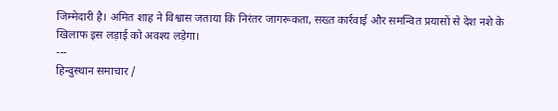जिम्मेदारी है। अमित शाह ने विश्वास जताया कि निरंतर जागरूकता, सख्त कार्रवाई और समन्वित प्रयासों से देश नशे के खिलाफ इस लड़ाई को अवश्य लड़ेगा।
---
हिन्दुस्थान समाचार /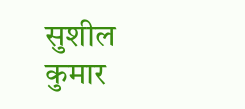सुशील कुमार